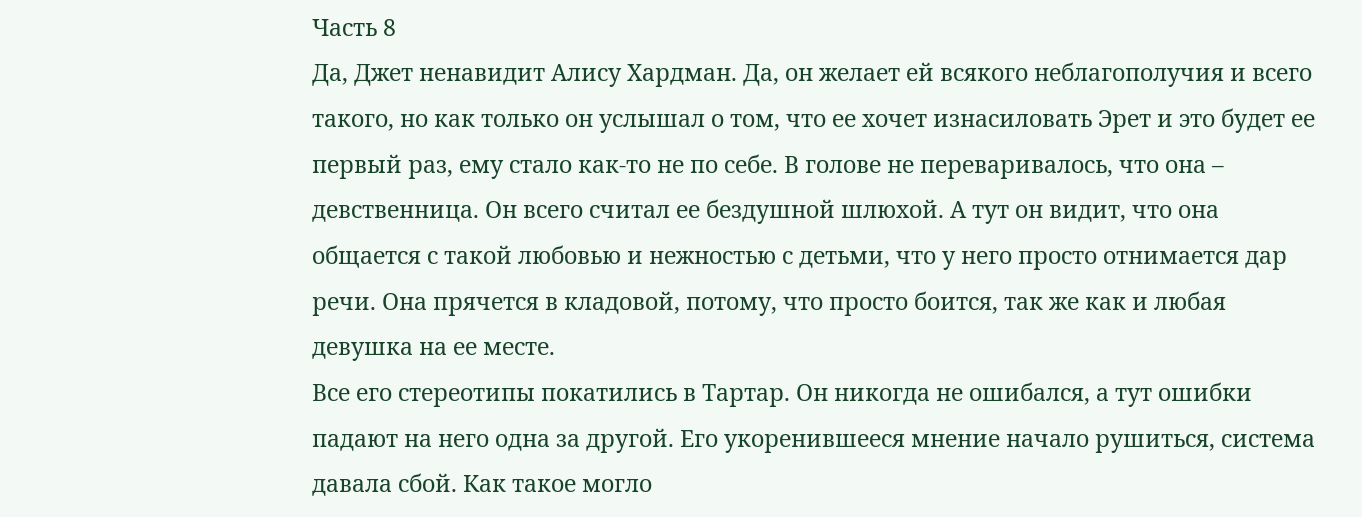Часть 8
Да, Джет ненавидит Алису Хардман. Да, он желает ей всякого неблагополучия и всего такого, но как только он услышал о том, что ее хочет изнасиловать Эрет и это будет ее первый раз, ему стало как-то не по себе. В голове не переваривалось, что она – девственница. Он всего считал ее бездушной шлюхой. А тут он видит, что она общается с такой любовью и нежностью с детьми, что у него просто отнимается дар речи. Она прячется в кладовой, потому, что просто боится, так же как и любая девушка на ее месте.
Все его стереотипы покатились в Тартар. Он никогда не ошибался, а тут ошибки падают на него одна за другой. Его укоренившееся мнение начало рушиться, система давала сбой. Как такое могло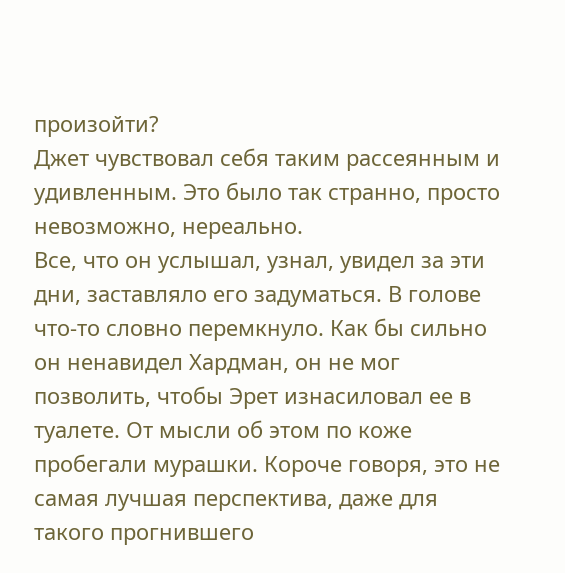произойти?
Джет чувствовал себя таким рассеянным и удивленным. Это было так странно, просто невозможно, нереально.
Все, что он услышал, узнал, увидел за эти дни, заставляло его задуматься. В голове что-то словно перемкнуло. Как бы сильно он ненавидел Хардман, он не мог позволить, чтобы Эрет изнасиловал ее в туалете. От мысли об этом по коже пробегали мурашки. Короче говоря, это не самая лучшая перспектива, даже для такого прогнившего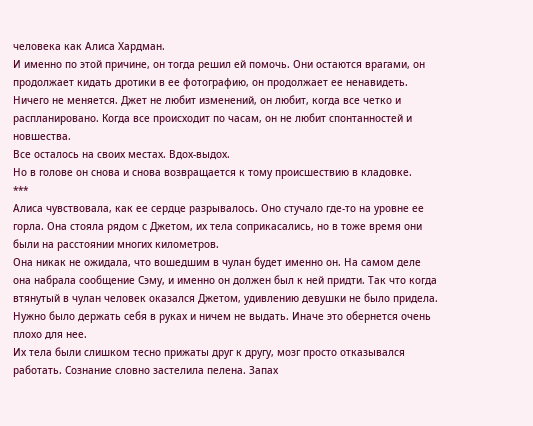человека как Алиса Хардман.
И именно по этой причине, он тогда решил ей помочь. Они остаются врагами, он продолжает кидать дротики в ее фотографию, он продолжает ее ненавидеть. Ничего не меняется. Джет не любит изменений, он любит, когда все четко и распланировано. Когда все происходит по часам, он не любит спонтанностей и новшества.
Все осталось на своих местах. Вдох-выдох.
Но в голове он снова и снова возвращается к тому происшествию в кладовке.
***
Алиса чувствовала, как ее сердце разрывалось. Оно стучало где-то на уровне ее горла. Она стояла рядом с Джетом, их тела соприкасались, но в тоже время они были на расстоянии многих километров.
Она никак не ожидала, что вошедшим в чулан будет именно он. На самом деле она набрала сообщение Сэму, и именно он должен был к ней придти. Так что когда втянутый в чулан человек оказался Джетом, удивлению девушки не было придела.
Нужно было держать себя в руках и ничем не выдать. Иначе это обернется очень плохо для нее.
Их тела были слишком тесно прижаты друг к другу, мозг просто отказывался работать. Сознание словно застелила пелена. Запах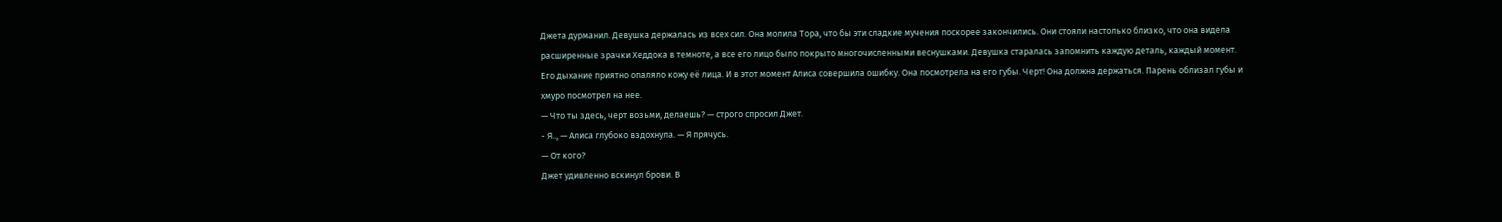Джета дурманил. Девушка держалась из всех сил. Она молила Тора, что бы эти сладкие мучения поскорее закончились. Они стояли настолько близко, что она видела расширенные зрачки Хеддока в темноте, а все его лицо было покрыто многочисленными веснушками. Девушка старалась запомнить каждую деталь, каждый момент.
Его дыхание приятно опаляло кожу её лица. И в этот момент Алиса совершила ошибку. Она посмотрела на его губы. Черт! Она должна держаться. Парень облизал губы и хмуро посмотрел на нее.
— Что ты здесь, черт возьми, делаешь? — строго спросил Джет.
- Я.., — Алиса глубоко вздохнула. — Я прячусь.
— От кого?
Джет удивленно вскинул брови. В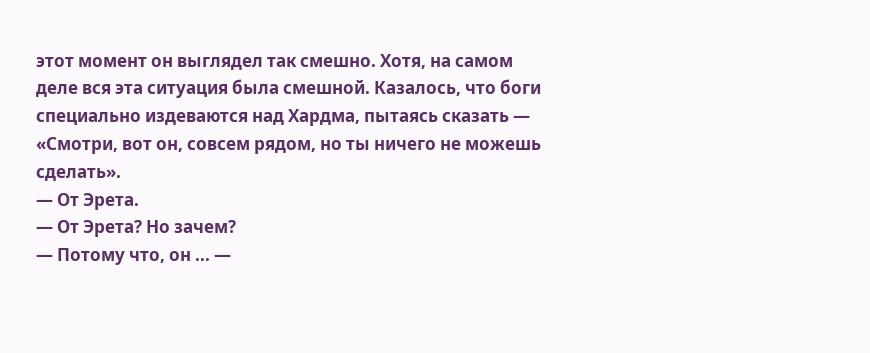этот момент он выглядел так смешно. Хотя, на самом деле вся эта ситуация была смешной. Казалось, что боги специально издеваются над Хардма, пытаясь сказать — «Смотри, вот он, совсем рядом, но ты ничего не можешь сделать».
— От Эрета.
— От Эрета? Но зачем?
— Потому что, он ... —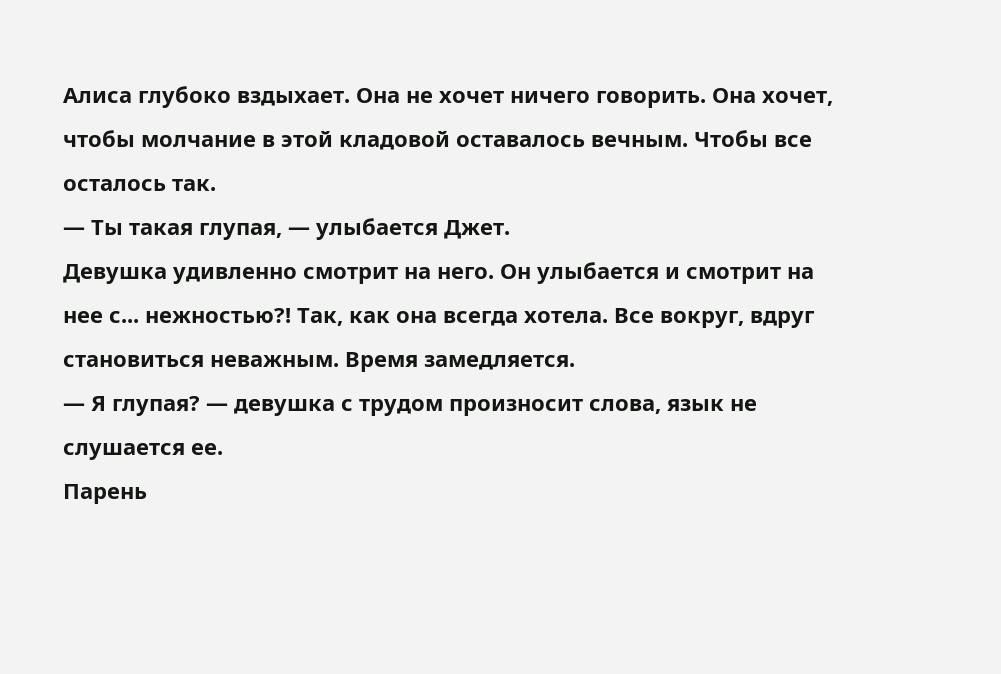Алиса глубоко вздыхает. Она не хочет ничего говорить. Она хочет, чтобы молчание в этой кладовой оставалось вечным. Чтобы все осталось так.
— Ты такая глупая, — улыбается Джет.
Девушка удивленно смотрит на него. Он улыбается и смотрит на нее с... нежностью?! Так, как она всегда хотела. Все вокруг, вдруг становиться неважным. Время замедляется.
— Я глупая? — девушка с трудом произносит слова, язык не слушается ее.
Парень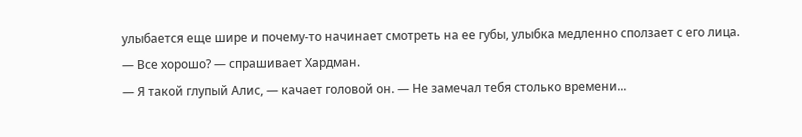улыбается еще шире и почему-то начинает смотреть на ее губы, улыбка медленно сползает с его лица.
— Все хорошо? — спрашивает Хардман.
— Я такой глупый Алис, — качает головой он. — Не замечал тебя столько времени...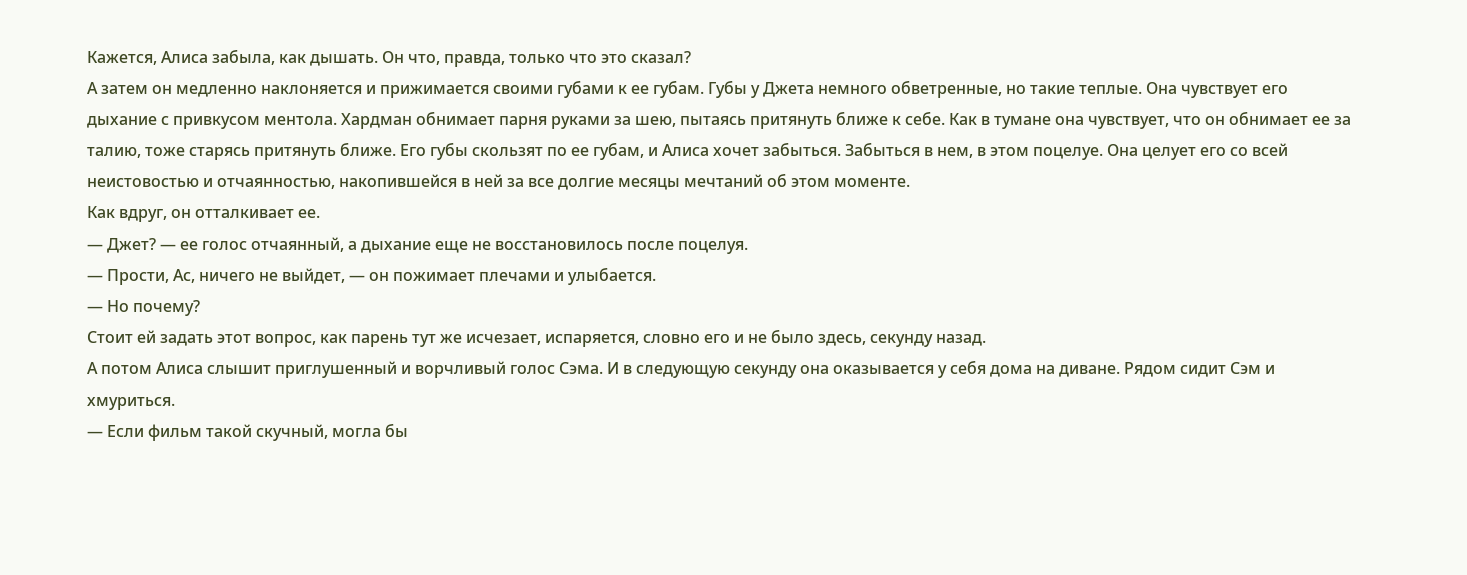Кажется, Алиса забыла, как дышать. Он что, правда, только что это сказал?
А затем он медленно наклоняется и прижимается своими губами к ее губам. Губы у Джета немного обветренные, но такие теплые. Она чувствует его дыхание с привкусом ментола. Хардман обнимает парня руками за шею, пытаясь притянуть ближе к себе. Как в тумане она чувствует, что он обнимает ее за талию, тоже старясь притянуть ближе. Его губы скользят по ее губам, и Алиса хочет забыться. Забыться в нем, в этом поцелуе. Она целует его со всей неистовостью и отчаянностью, накопившейся в ней за все долгие месяцы мечтаний об этом моменте.
Как вдруг, он отталкивает ее.
— Джет? — ее голос отчаянный, а дыхание еще не восстановилось после поцелуя.
— Прости, Ас, ничего не выйдет, — он пожимает плечами и улыбается.
— Но почему?
Стоит ей задать этот вопрос, как парень тут же исчезает, испаряется, словно его и не было здесь, секунду назад.
А потом Алиса слышит приглушенный и ворчливый голос Сэма. И в следующую секунду она оказывается у себя дома на диване. Рядом сидит Сэм и хмуриться.
— Если фильм такой скучный, могла бы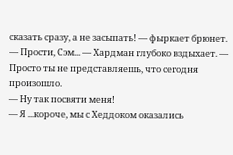сказать сразу, а не засыпать! — фыркает брюнет.
— Прости, Сэм... — Хардман глубоко вздыхает. — Просто ты не представляешь, что сегодня произошло.
— Ну так посвяти меня!
— Я ...короче, мы с Хеддоком оказались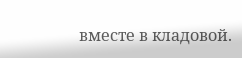вместе в кладовой.